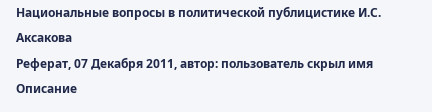Национальные вопросы в политической публицистике И.С. Аксакова
Реферат, 07 Декабря 2011, автор: пользователь скрыл имя
Описание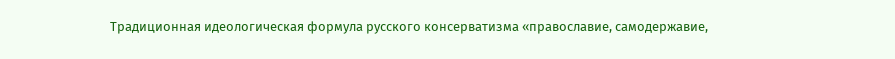Традиционная идеологическая формула русского консерватизма «православие, самодержавие,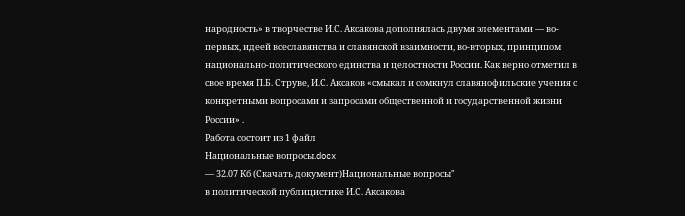народность» в творчестве И.С. Аксакова дополнялась двумя элементами — во-первых, идеей всеславянства и славянской взаимности, во-вторых, принципом национально-политического единства и целостности России. Как верно отметил в свое время П.Б. Струве, И.С. Аксаков «смыкал и сомкнул славянофильские учения с конкретными вопросами и запросами общественной и государственной жизни России» .
Работа состоит из 1 файл
Национальные вопросы.docx
— 32.07 Кб (Скачать документ)Национальные вопросы"
в политической публицистике И.С. Аксакова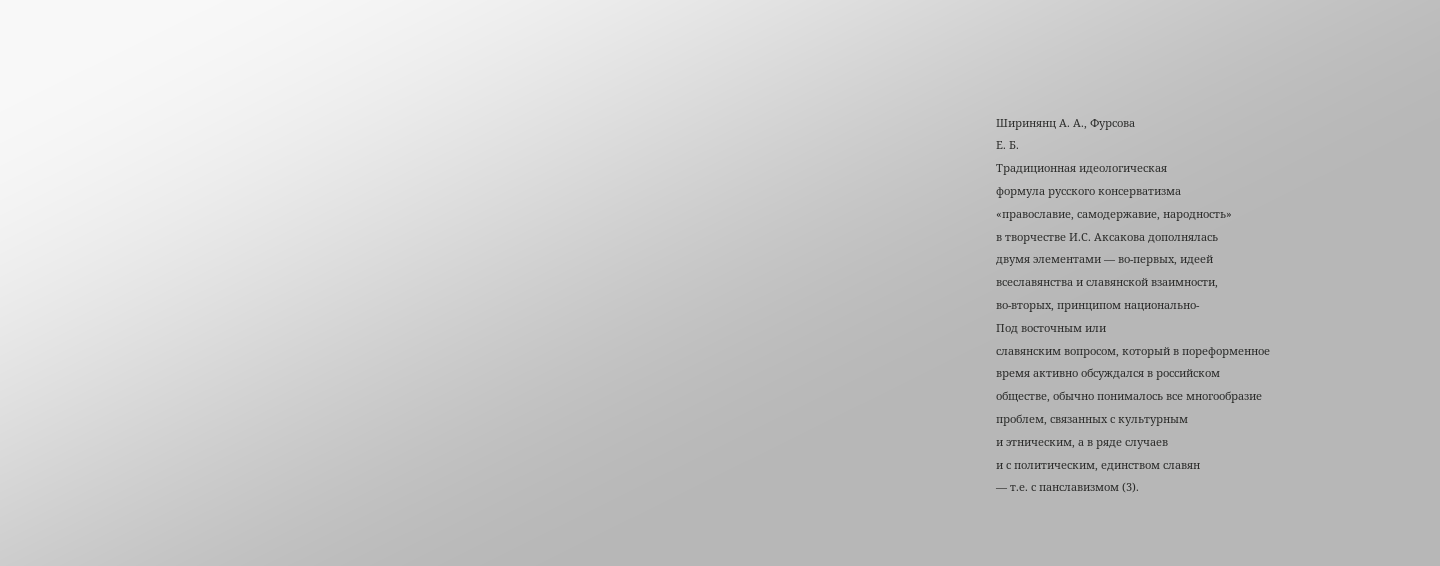Ширинянц А. А., Фурсова
Е. Б.
Традиционная идеологическая
формула русского консерватизма
«православие, самодержавие, народность»
в творчестве И.С. Аксакова дополнялась
двумя элементами — во-первых, идеей
всеславянства и славянской взаимности,
во-вторых, принципом национально-
Под восточным или
славянским вопросом, который в пореформенное
время активно обсуждался в российском
обществе, обычно понималось все многообразие
проблем, связанных с культурным
и этническим, а в ряде случаев
и с политическим, единством славян
— т.е. с панславизмом (3).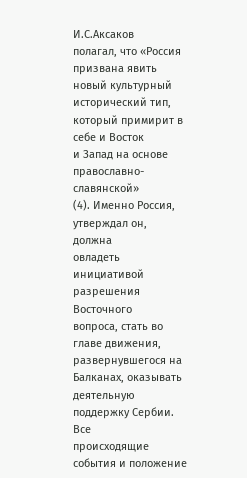И.С.Аксаков
полагал, что «Россия призвана явить
новый культурный исторический тип,
который примирит в себе и Восток
и Запад на основе православно-славянской»
(4). Именно Россия, утверждал он, должна
овладеть инициативой разрешения Восточного
вопроса, стать во главе движения,
развернувшегося на Балканах, оказывать
деятельную поддержку Сербии. Все
происходящие события и положение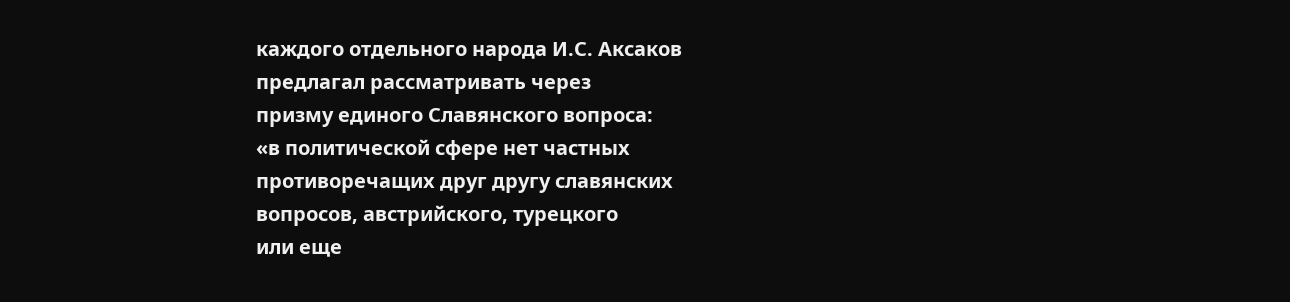каждого отдельного народа И.С. Аксаков
предлагал рассматривать через
призму единого Славянского вопроса:
«в политической сфере нет частных
противоречащих друг другу славянских
вопросов, австрийского, турецкого
или еще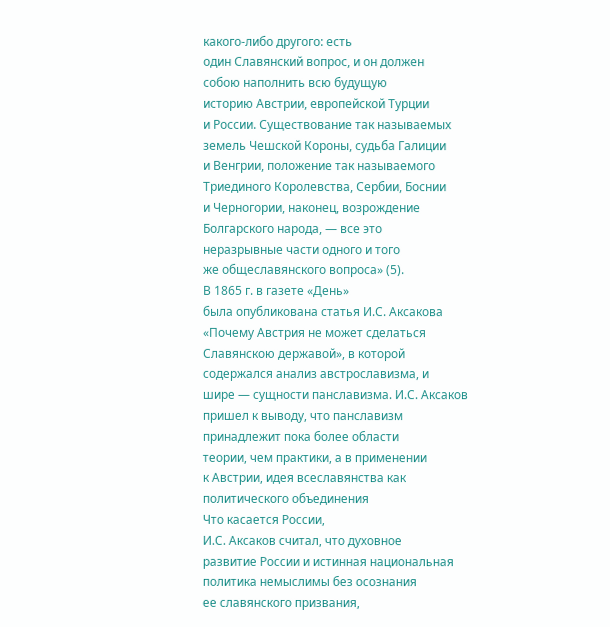какого-либо другого: есть
один Славянский вопрос, и он должен
собою наполнить всю будущую
историю Австрии, европейской Турции
и России. Существование так называемых
земель Чешской Короны, судьба Галиции
и Венгрии, положение так называемого
Триединого Королевства, Сербии, Боснии
и Черногории, наконец, возрождение
Болгарского народа, — все это
неразрывные части одного и того
же общеславянского вопроса» (5).
В 1865 г. в газете «День»
была опубликована статья И.С. Аксакова
«Почему Австрия не может сделаться
Славянскою державой», в которой
содержался анализ австрославизма, и
шире — сущности панславизма. И.С. Аксаков
пришел к выводу, что панславизм
принадлежит пока более области
теории, чем практики, а в применении
к Австрии, идея всеславянства как
политического объединения
Что касается России,
И.С. Аксаков считал, что духовное
развитие России и истинная национальная
политика немыслимы без осознания
ее славянского призвания,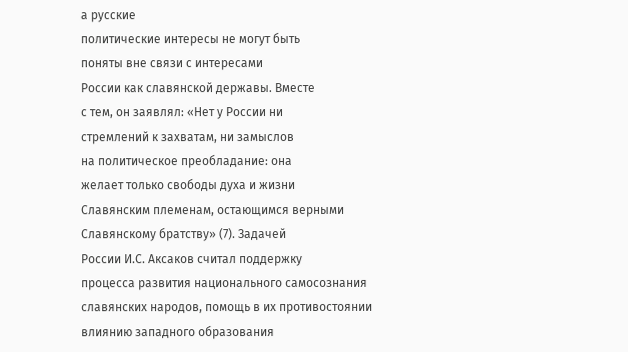а русские
политические интересы не могут быть
поняты вне связи с интересами
России как славянской державы. Вместе
с тем, он заявлял: «Нет у России ни
стремлений к захватам, ни замыслов
на политическое преобладание: она
желает только свободы духа и жизни
Славянским племенам, остающимся верными
Славянскому братству» (7). Задачей
России И.С. Аксаков считал поддержку
процесса развития национального самосознания
славянских народов, помощь в их противостоянии
влиянию западного образования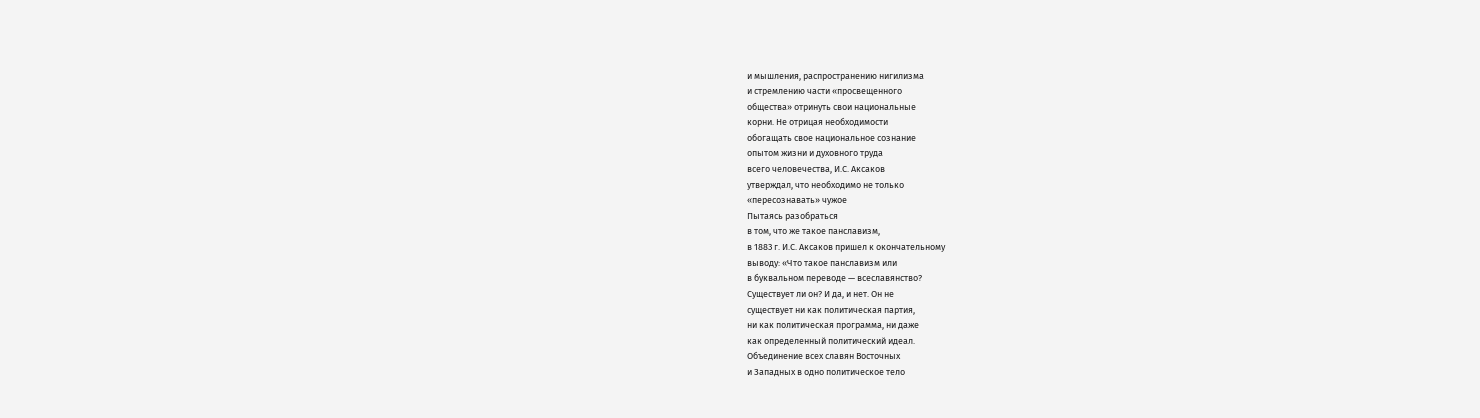и мышления, распространению нигилизма
и стремлению части «просвещенного
общества» отринуть свои национальные
корни. Не отрицая необходимости
обогащать свое национальное сознание
опытом жизни и духовного труда
всего человечества, И.С. Аксаков
утверждал, что необходимо не только
«пересознавать» чужое
Пытаясь разобраться
в том, что же такое панславизм,
в 1883 г. И.С. Аксаков пришел к окончательному
выводу: «Что такое панславизм или
в буквальном переводе — всеславянство?
Существует ли он? И да, и нет. Он не
существует ни как политическая партия,
ни как политическая программа, ни даже
как определенный политический идеал.
Объединение всех славян Восточных
и Западных в одно политическое тело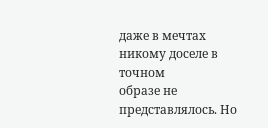даже в мечтах никому доселе в точном
образе не представлялось. Но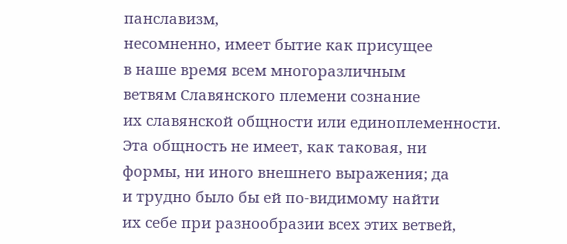панславизм,
несомненно, имеет бытие как присущее
в наше время всем многоразличным
ветвям Славянского племени сознание
их славянской общности или единоплеменности.
Эта общность не имеет, как таковая, ни
формы, ни иного внешнего выражения; да
и трудно было бы ей по-видимому найти
их себе при разнообразии всех этих ветвей,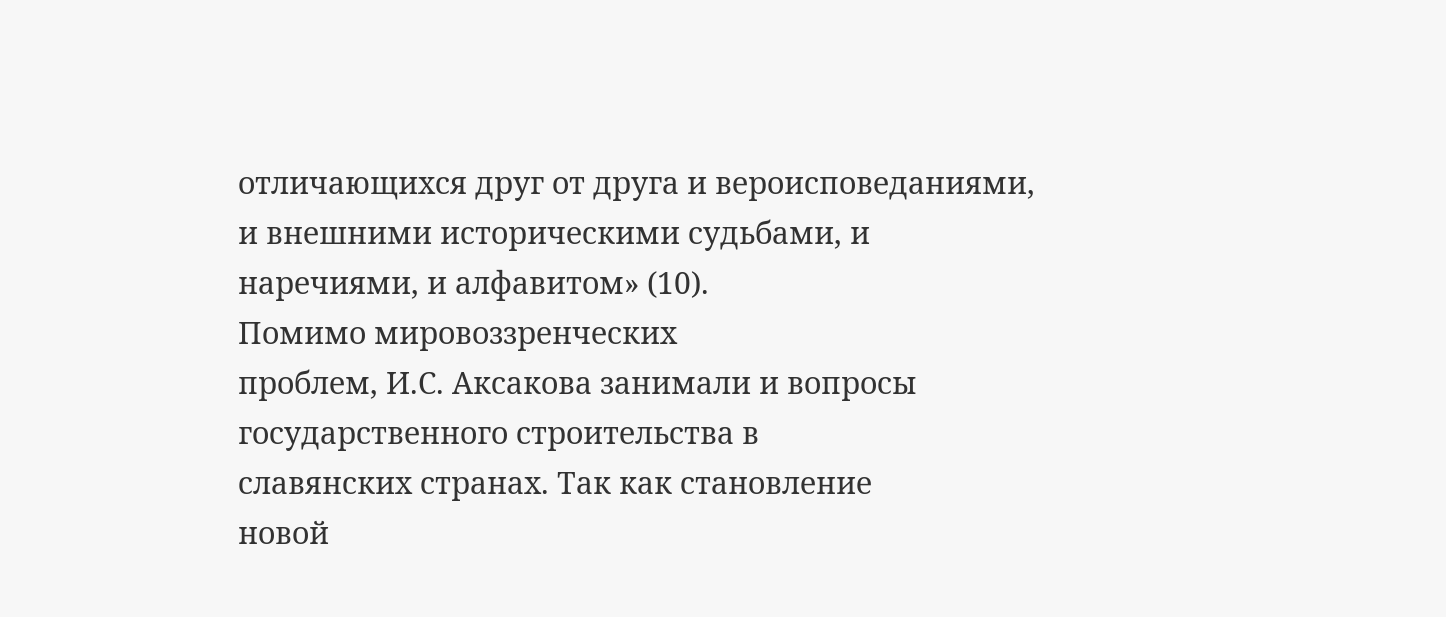отличающихся друг от друга и вероисповеданиями,
и внешними историческими судьбами, и
наречиями, и алфавитом» (10).
Помимо мировоззренческих
проблем, И.С. Аксакова занимали и вопросы
государственного строительства в
славянских странах. Так как становление
новой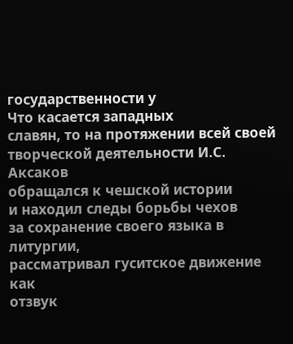государственности у
Что касается западных
славян, то на протяжении всей своей
творческой деятельности И.С. Аксаков
обращался к чешской истории
и находил следы борьбы чехов
за сохранение своего языка в литургии,
рассматривал гуситское движение как
отзвук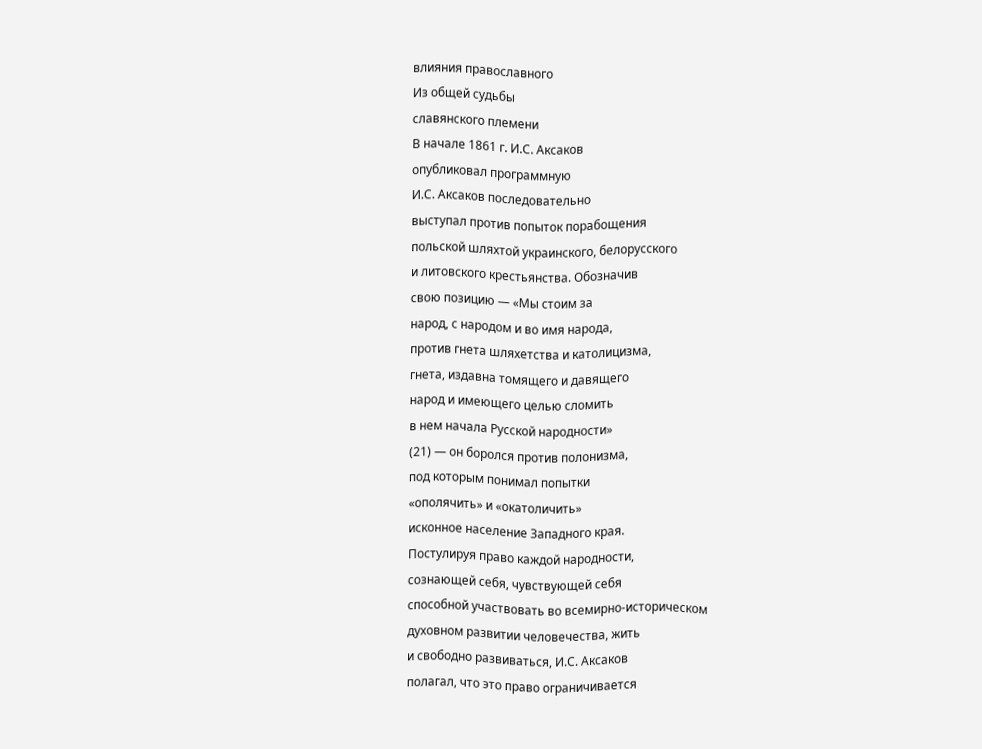влияния православного
Из общей судьбы
славянского племени
В начале 1861 г. И.С. Аксаков
опубликовал программную
И.С. Аксаков последовательно
выступал против попыток порабощения
польской шляхтой украинского, белорусского
и литовского крестьянства. Обозначив
свою позицию — «Мы стоим за
народ, с народом и во имя народа,
против гнета шляхетства и католицизма,
гнета, издавна томящего и давящего
народ и имеющего целью сломить
в нем начала Русской народности»
(21) — он боролся против полонизма,
под которым понимал попытки
«ополячить» и «окатоличить»
исконное население Западного края.
Постулируя право каждой народности,
сознающей себя, чувствующей себя
способной участвовать во всемирно-историческом
духовном развитии человечества, жить
и свободно развиваться, И.С. Аксаков
полагал, что это право ограничивается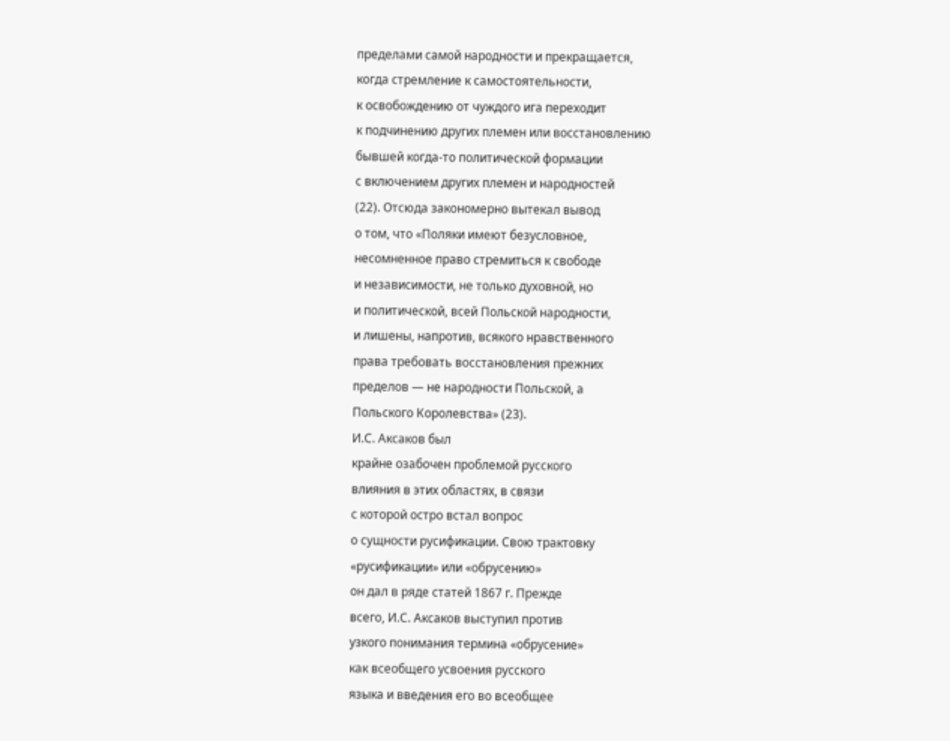пределами самой народности и прекращается,
когда стремление к самостоятельности,
к освобождению от чуждого ига переходит
к подчинению других племен или восстановлению
бывшей когда-то политической формации
с включением других племен и народностей
(22). Отсюда закономерно вытекал вывод
о том, что «Поляки имеют безусловное,
несомненное право стремиться к свободе
и независимости, не только духовной, но
и политической, всей Польской народности,
и лишены, напротив, всякого нравственного
права требовать восстановления прежних
пределов — не народности Польской, а
Польского Королевства» (23).
И.С. Аксаков был
крайне озабочен проблемой русского
влияния в этих областях, в связи
с которой остро встал вопрос
о сущности русификации. Свою трактовку
«русификации» или «обрусению»
он дал в ряде статей 1867 г. Прежде
всего, И.С. Аксаков выступил против
узкого понимания термина «обрусение»
как всеобщего усвоения русского
языка и введения его во всеобщее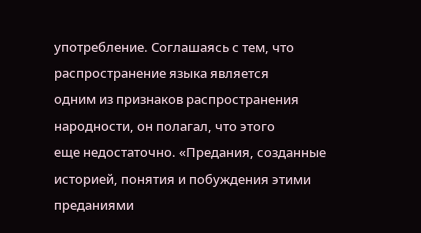употребление. Соглашаясь с тем, что
распространение языка является
одним из признаков распространения
народности, он полагал, что этого
еще недостаточно. «Предания, созданные
историей, понятия и побуждения этими
преданиями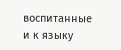воспитанные и к языку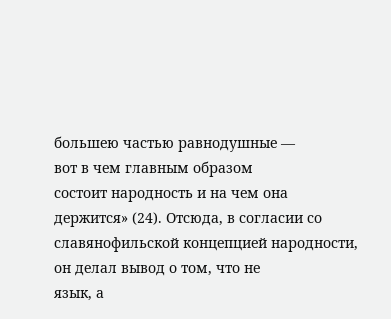большею частью равнодушные —
вот в чем главным образом
состоит народность и на чем она
держится» (24). Отсюда, в согласии со
славянофильской концепцией народности,
он делал вывод о том, что не
язык, а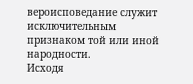вероисповедание служит исключительным
признаком той или иной народности.
Исходя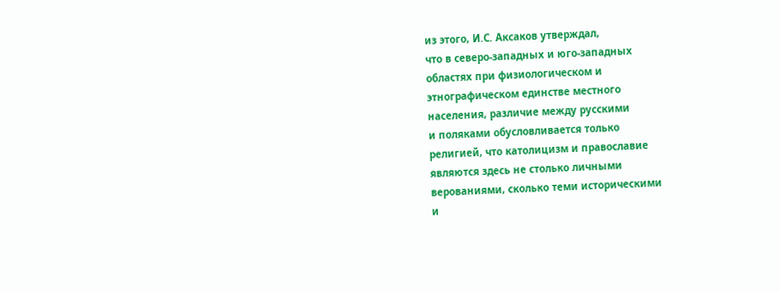из этого, И.С. Аксаков утверждал,
что в северо-западных и юго-западных
областях при физиологическом и
этнографическом единстве местного
населения, различие между русскими
и поляками обусловливается только
религией, что католицизм и православие
являются здесь не столько личными
верованиями, сколько теми историческими
и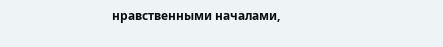нравственными началами,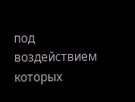под
воздействием которых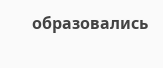образовались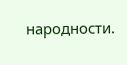народности.